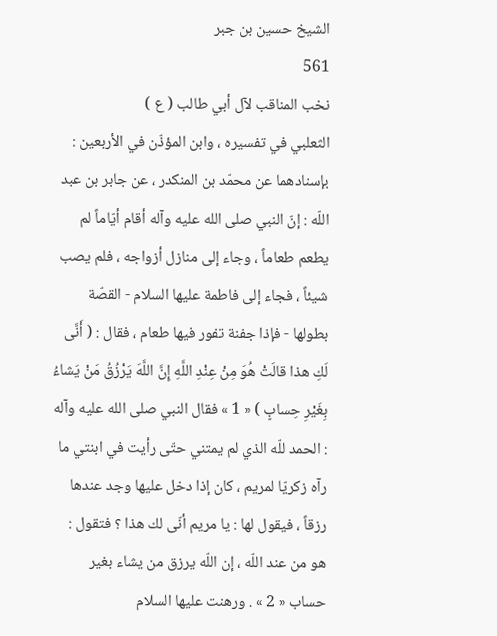الشيخ حسين بن جبر
561
نخب المناقب لآل أبي طالب ( ع )
الثعلبي في تفسيره ، وابن المؤذّن في الأربعين : بإسنادهما عن محمّد بن المنكدر ، عن جابر بن عبد اللّه : إنّ النبي صلى الله عليه وآله أقام أيّاماً لم يطعم طعاماً ، وجاء إلى منازل أزواجه ، فلم يصب شيئاً ، فجاء إلى فاطمة عليها السلام - القصّة بطولها - فإذا جفنة تفور فيها طعام ، فقال : ( أَنَّى لَكِ هذا قالَتْ هُوَ مِنْ عِنْدِ اللَّهِ إِنَّ اللَّهَ يَرْزُقُ مَنْ يَشاءُ بِغَيْرِ حِسابٍ ) « 1 » فقال النبي صلى الله عليه وآله : الحمد للّه الذي لم يمتني حتّى رأيت في ابنتي ما رآه زكريّا لمريم ، كان إذا دخل عليها وجد عندها رزقاً ، فيقول لها : يا مريم أنّى لك هذا ؟ فتقول : هو من عند اللّه ، إن اللّه يرزق من يشاء بغير حساب « 2 » . ورهنت عليها السلام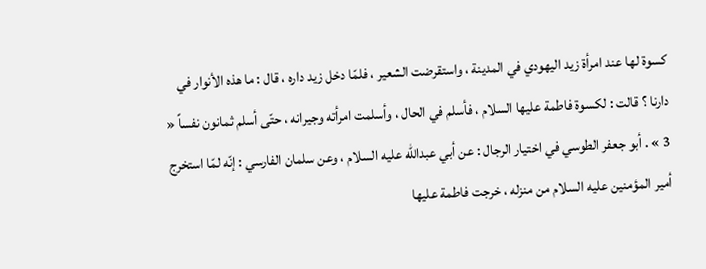كسوة لها عند امرأة زيد اليهودي في المدينة ، واستقرضت الشعير ، فلمّا دخل زيد داره ، قال : ما هذه الأنوار في دارنا ؟ قالت : لكسوة فاطمة عليها السلام ، فأسلم في الحال ، وأسلمت امرأته وجيرانه ، حتّى أسلم ثمانون نفساً « 3 » . أبو جعفر الطوسي في اختيار الرجال : عن أبي عبداللّه عليه السلام ، وعن سلمان الفارسي : إنّه لمّا استخرج أمير المؤمنين عليه السلام من منزله ، خرجت فاطمة عليها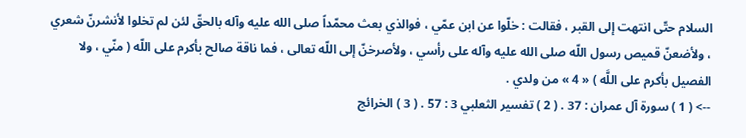السلام حتّى انتهت إلى القبر ، فقالت : خلّوا عن ابن عمّي ، فوالذي بعث محمّداً صلى الله عليه وآله بالحقّ لئن لم تخلوا لأنشرنّ شعري ، ولأضعنّ قميص رسول اللّه صلى الله عليه وآله على رأسي ، ولأصرخنّ إلى اللّه تعالى ، فما ناقة صالح بأكرم على اللّه ( منّي ، ولا الفصيل بأكرم على اللَّه ) « 4 » من ولدي .
--> ( 1 ) سورة آل عمران : 37 . ( 2 ) تفسير الثعلبي 3 : 57 . ( 3 ) الخرائج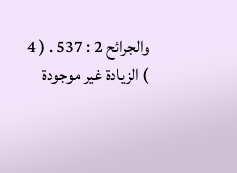والجرائح 2 : 537 . ( 4 ) الزيادة غير موجودة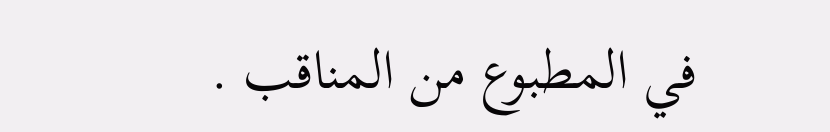في المطبوع من المناقب .